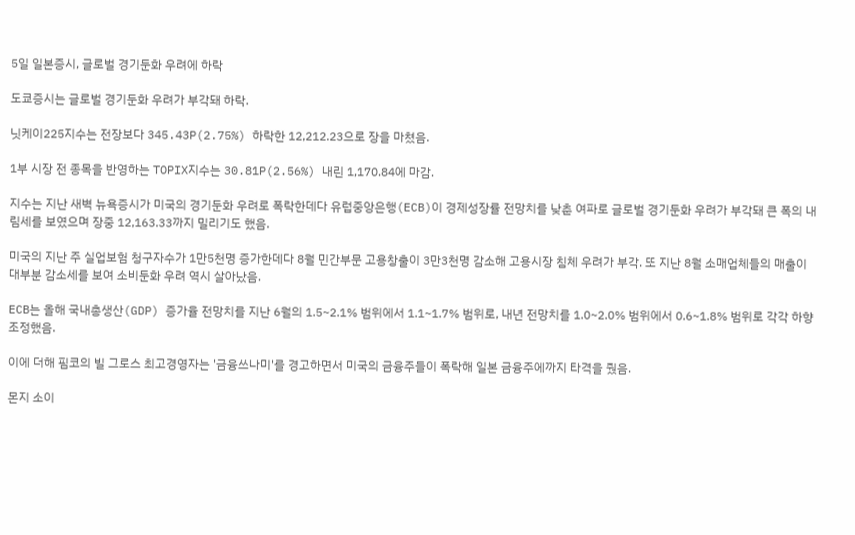5일 일본증시, 글로벌 경기둔화 우려에 하락

도쿄증시는 글로벌 경기둔화 우려가 부각돼 하락.

닛케이225지수는 전장보다 345.43P(2.75%) 하락한 12,212.23으로 장을 마쳤음.

1부 시장 전 종목을 반영하는 TOPIX지수는 30.81P(2.56%) 내린 1,170.84에 마감.

지수는 지난 새벽 뉴욕증시가 미국의 경기둔화 우려로 폭락한데다 유럽중앙은행(ECB)이 경제성장률 전망치를 낮춘 여파로 글로벌 경기둔화 우려가 부각돼 큰 폭의 내림세를 보였으며 장중 12,163.33까지 밀리기도 했음.

미국의 지난 주 실업보험 청구자수가 1만5천명 증가한데다 8월 민간부문 고용창출이 3만3천명 감소해 고용시장 침체 우려가 부각. 또 지난 8월 소매업체들의 매출이 대부분 감소세를 보여 소비둔화 우려 역시 살아났음.

ECB는 올해 국내총생산(GDP) 증가율 전망치를 지난 6월의 1.5~2.1% 범위에서 1.1~1.7% 범위로, 내년 전망치를 1.0~2.0% 범위에서 0.6~1.8% 범위로 각각 하향 조정했음.

이에 더해 핌코의 빌 그로스 최고경영자는 '금융쓰나미'를 경고하면서 미국의 금융주들이 폭락해 일본 금융주에까지 타격을 줬음.

몬지 소이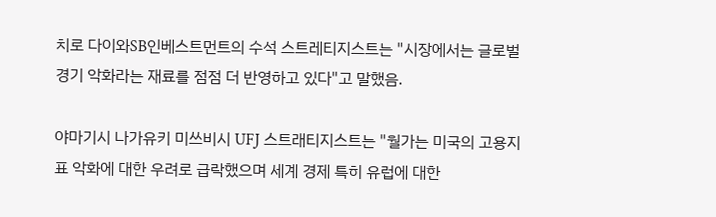치로 다이와SB인베스트먼트의 수석 스트레티지스트는 "시장에서는 글로벌 경기 악화라는 재료를 점점 더 반영하고 있다"고 말했음.

야마기시 나가유키 미쓰비시 UFJ 스트래티지스트는 "월가는 미국의 고용지표 악화에 대한 우려로 급락했으며 세계 경제 특히 유럽에 대한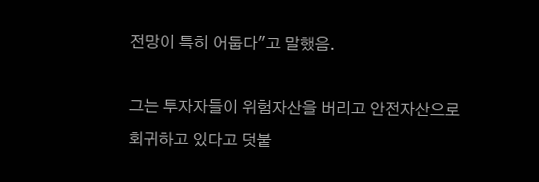전망이 특히 어둡다"고 말했음.

그는 투자자들이 위험자산을 버리고 안전자산으로 회귀하고 있다고 덧붙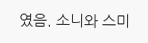였음. 소니와 스미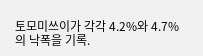토모미쓰이가 각각 4.2%와 4.7%의 낙폭을 기록.